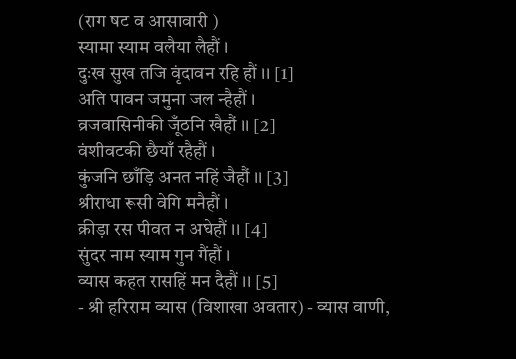(राग षट व आसावारी )
स्यामा स्याम वलैया लैहौं ।
दुःख सुख तजि वृंदावन रहि हौं ।। [1]
अति पावन जमुना जल न्हैहौं ।
व्रजवासिनीकी जूँठनि खैहौं ।। [2]
वंशीवटकी छैयाँ रहैहौं ।
कुंजनि छाँड़ि अनत नहिं जैहौं ।। [3]
श्रीराधा रूसी वेगि मनैहौं ।
क्रीड़ा रस पीवत न अघेहौं ।। [4]
सुंदर नाम स्याम गुन गैंहौं ।
व्यास कहत रासहिं मन दैहौं ।। [5]
- श्री हरिराम व्यास (विशाखा अवतार) - व्यास वाणी,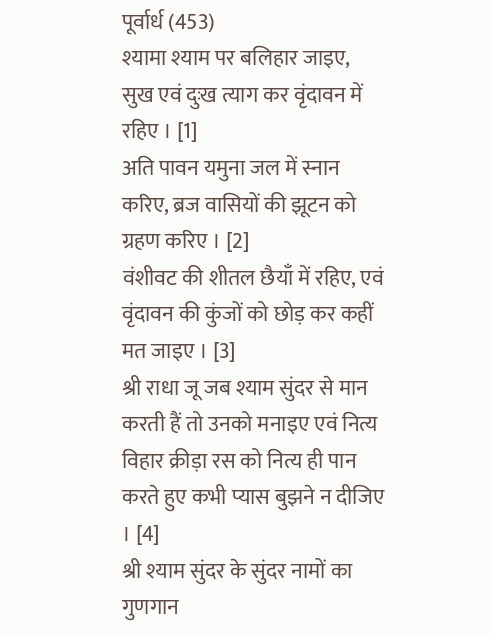पूर्वार्ध (453)
श्यामा श्याम पर बलिहार जाइए, सुख एवं दुःख त्याग कर वृंदावन में रहिए । [1]
अति पावन यमुना जल में स्नान करिए, ब्रज वासियों की झूटन को ग्रहण करिए । [2]
वंशीवट की शीतल छैयाँ में रहिए, एवं वृंदावन की कुंजों को छोड़ कर कहीं मत जाइए । [3]
श्री राधा जू जब श्याम सुंदर से मान करती हैं तो उनको मनाइए एवं नित्य विहार क्रीड़ा रस को नित्य ही पान करते हुए कभी प्यास बुझने न दीजिए । [4]
श्री श्याम सुंदर के सुंदर नामों का गुणगान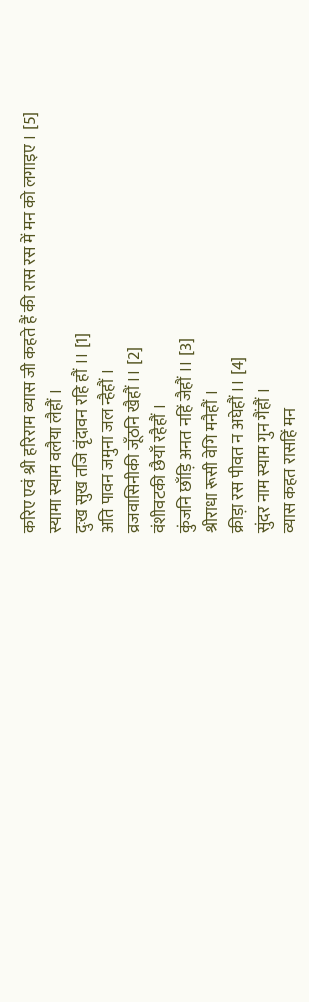करिए एवं श्री हरिराम व्यास जी कहते हैं की रास रस में मन को लगाइए । [5]
स्यामा स्याम वलैया लैहौं ।
दुःख सुख तजि वृंदावन रहि हौं ।। [1]
अति पावन जमुना जल न्हैहौं ।
व्रजवासिनीकी जूँठनि खैहौं ।। [2]
वंशीवटकी छैयाँ रहैहौं ।
कुंजनि छाँड़ि अनत नहिं जैहौं ।। [3]
श्रीराधा रूसी वेगि मनैहौं ।
क्रीड़ा रस पीवत न अघेहौं ।। [4]
सुंदर नाम स्याम गुन गैंहौं ।
व्यास कहत रासहिं मन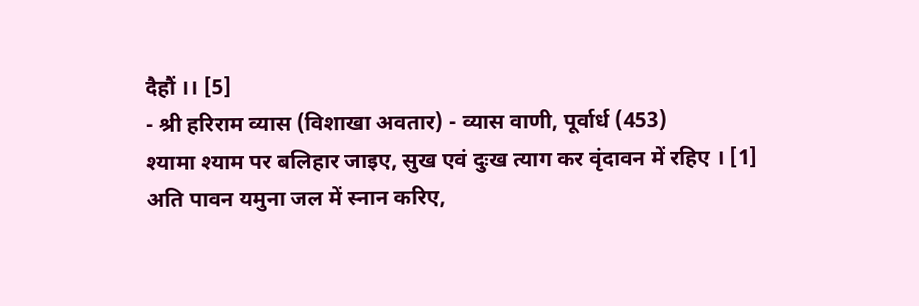दैहौं ।। [5]
- श्री हरिराम व्यास (विशाखा अवतार) - व्यास वाणी, पूर्वार्ध (453)
श्यामा श्याम पर बलिहार जाइए, सुख एवं दुःख त्याग कर वृंदावन में रहिए । [1]
अति पावन यमुना जल में स्नान करिए,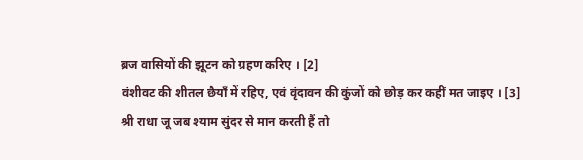ब्रज वासियों की झूटन को ग्रहण करिए । [2]
वंशीवट की शीतल छैयाँ में रहिए, एवं वृंदावन की कुंजों को छोड़ कर कहीं मत जाइए । [3]
श्री राधा जू जब श्याम सुंदर से मान करती हैं तो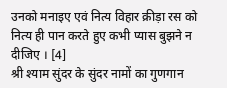उनको मनाइए एवं नित्य विहार क्रीड़ा रस को नित्य ही पान करते हुए कभी प्यास बुझने न दीजिए । [4]
श्री श्याम सुंदर के सुंदर नामों का गुणगान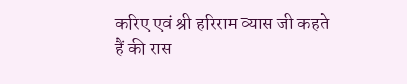करिए एवं श्री हरिराम व्यास जी कहते हैं की रास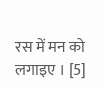रस में मन को लगाइए । [5]